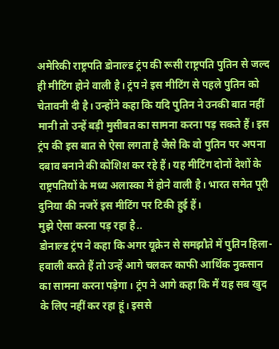अमेरिकी राष्ट्रपति डोनाल्ड ट्रंप की रूसी राष्ट्रपति पुतिन से जल्द ही मीटिंग होने वाली है। ट्रंप ने इस मीटिंग से पहले पुतिन को चेतावनी दी है। उन्होंने कहा कि यदि पुतिन ने उनकी बात नहीं मानी तो उन्हें बड़ी मुसीबत का सामना करना पड़ सकते हैं। इस ट्रंप की इस बात से ऐसा लगता है जैसे कि वो पुतिन पर अपना दबाव बनाने की कोशिश कर रहे हैं। यह मीटिंग दोनों देशों के राष्ट्रपतियों के मध्य अलास्का में होने वाली है। भारत समेत पूरी दुनिया की नजरें इस मीटिंग पर टिकी हुई हैं।
मुझे ऐसा करना पड़ रहा है..
डोनाल्ड ट्रंप ने कहा कि अगर यूक्रेन से समझौते में पुतिन हिला-हवाली करते हैं तो उन्हें आगे चलकर काफी आर्थिक नुकसान का सामना करना पड़ेगा। ट्रंप ने आगे कहा कि मैं यह सब खुद के लिए नहीं कर रहा हूं। इससे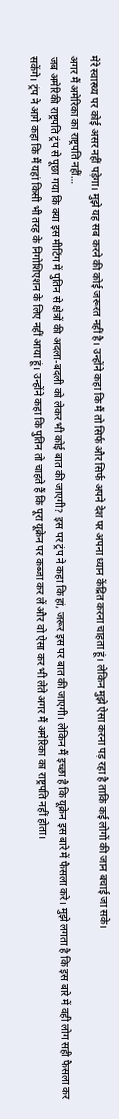मेरे स्वास्थ्य पर कोई असर नहीं पड़ेगा। मुझे यह सब करने की कोई जरूरत नहीं है। उन्होंने कहा कि मैं तो सिर्फ और सिर्फ अपने देश पर अपना ध्यान केंद्रित करना चाहता हूं। लेकिन मुझे ऐसा करना पड़ रहा है ताकि कई लोगों की जान बचाई जा सके।
अगर मैं अमेरिका का राष्ट्रपति नहीं…
जब अमेरिकी राष्ट्रपति ट्रंप से पूछा गया कि क्या इस मीटिंग में पुतिन से क्षेत्रों की अदला-बदली को लेकर भी कोई बात की जाएगी? इस पर ट्रंप ने कहा कि हां, जरूर इस पर बात की जाएगी। लेकिन मैं इच्छा है कि यूक्रेन इस बारे में फैसला करे। मुझे लगता है कि इस बारे में वही लोग सही फैसला कर सकेंगे। ट्रंप ने आगे कहा कि मैं यहां किसी भी तरह के निगोशिएशन के लिए नहीं आया हूं। उन्होंने कहा कि पुतिन तो चाहते हैं कि पूरा यूक्रेन पर कब्जा कर लें और वो ऐसा कर भी लेते अगर मैं अमेरिका का राष्ट्रपति नहीं होता।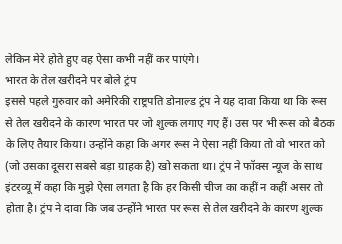लेकिन मेरे होते हुए वह ऐसा कभी नहीं कर पाएंगे।
भारत के तेल खरीदने पर बोले ट्रंप
इससे पहले गुरुवार को अमेरिकी राष्ट्रपति डोनाल्ड ट्रंप ने यह दावा किया था कि रूस से तेल खरीदने के कारण भारत पर जो शुल्क लगाए गए हैं। उस पर भी रूस को बैठक के लिए तैयार किया। उन्होंने कहा कि अगर रूस ने ऐसा नहीं किया तो वो भारत को (जो उसका दूसरा सबसे बड़ा ग्राहक है) खो सकता था। ट्रंप ने फॉक्स न्यूज के साथ इंटरव्यू में कहा कि मुझे ऐसा लगता है कि हर किसी चीज का कहीं न कहीं असर तो होता है। ट्रंप ने दावा कि जब उन्होंने भारत पर रूस से तेल खरीदने के कारण शुल्क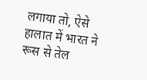लगाया तो, ऐसे हालात में भारत ने रूस से तेल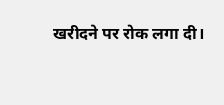खरीदने पर रोक लगा दी।